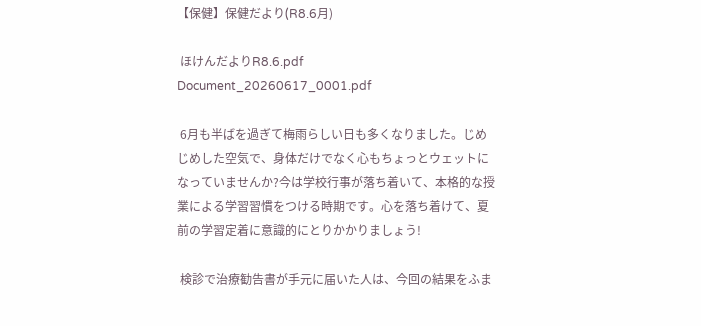【保健】保健だより(R8.6月)

 ほけんだよりR8.6.pdf  Document_20260617_0001.pdf

 6月も半ばを過ぎて梅雨らしい日も多くなりました。じめじめした空気で、身体だけでなく心もちょっとウェットになっていませんか?今は学校行事が落ち着いて、本格的な授業による学習習慣をつける時期です。心を落ち着けて、夏前の学習定着に意識的にとりかかりましょう!

 検診で治療勧告書が手元に届いた人は、今回の結果をふま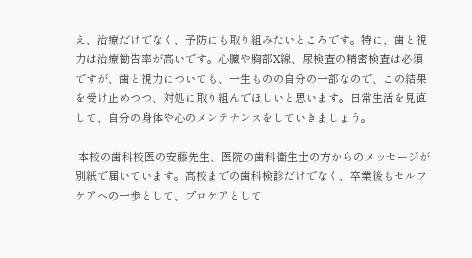え、治療だけでなく、予防にも取り組みたいところです。特に、歯と視力は治療勧告率が高いです。心臓や胸部X線、尿検査の精密検査は必須ですが、歯と視力についても、一生ものの自分の一部なので、この結果を受け止めつつ、対処に取り組んでほしいと思います。日常生活を見直して、自分の身体や心のメンテナンスをしていきましょう。

 本校の歯科校医の安藤先生、医院の歯科衛生士の方からのメッセージが別紙で届いています。高校までの歯科検診だけでなく、卒業後もセルフケアへの一歩として、プロケアとして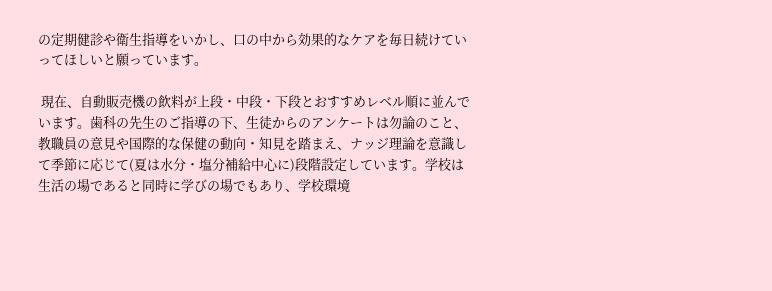の定期健診や衛生指導をいかし、口の中から効果的なケアを毎日続けていってほしいと願っています。

 現在、自動販売機の飲料が上段・中段・下段とおすすめレベル順に並んでいます。歯科の先生のご指導の下、生徒からのアンケートは勿論のこと、教職員の意見や国際的な保健の動向・知見を踏まえ、ナッジ理論を意識して季節に応じて(夏は水分・塩分補給中心に)段階設定しています。学校は生活の場であると同時に学びの場でもあり、学校環境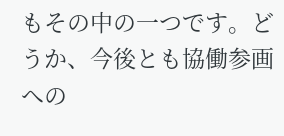もその中の一つです。どうか、今後とも協働参画への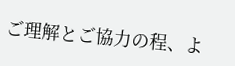ご理解とご協力の程、よ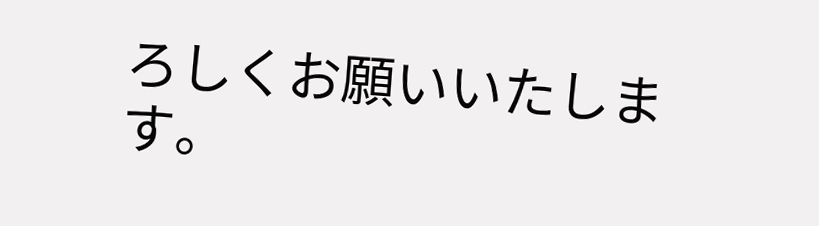ろしくお願いいたします。